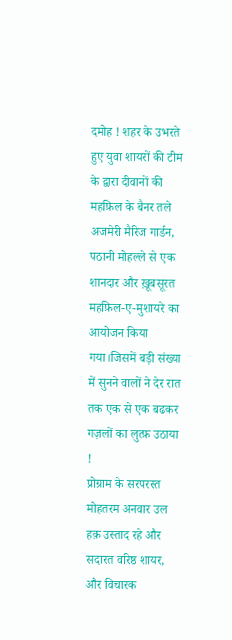दमोह ! शहर के उभरते हुए युवा शायरों की टीम के द्वारा दीवानों की महफ़िल के बैनर तले अजमेरी मैरिज गार्डन, पठानी मोहल्ले से एक शानदार और ख़ूबसूरत महफ़िल-ए-मुशायरे का आयोजन किया गया।जिसमें बड़ी संख्या में सुनने वालों ने देर रात तक एक से एक बढकर गज़लों का लुत्फ़ उठाया !
प्रोग्राम के सरपरस्त मोहतरम अनवार उल हक़ उस्ताद रहे और सदारत वरिष्ठ शायर, और विचारक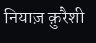नियाज़ क़ुरैशी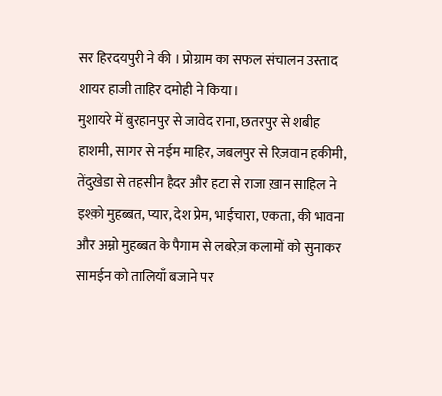सर हिरदयपुरी ने की । प्रोग्राम का सफल संचालन उस्ताद शायर हाजी ताहिर दमोही ने किया।
मुशायरे में बुरहानपुर से जावेद राना, छतरपुर से शबीह हाशमी, सागर से नईम माहिर, जबलपुर से रिज़वान हकीमी, तेंदुखेडा से तहसीन हैदर और हटा से राजा ख़ान साहिल ने इश्क़ो मुहब्बत, प्यार, देश प्रेम, भाईचारा, एकता, की भावना और अम्नो मुहब्बत के पैगाम से लबरेज़ कलामों को सुनाकर सामईन को तालियाँ बजाने पर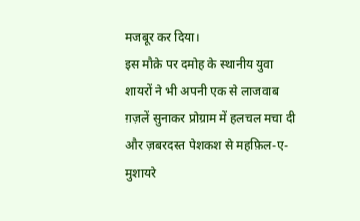मजबूर कर दिया।
इस मौक़े पर दमोह के स्थानीय युवा शायरों ने भी अपनी एक से लाजवाब ग़ज़लें सुनाकर प्रोग्राम में हलचल मचा दी और ज़बरदस्त पेशकश से महफ़िल-ए-मुशायरे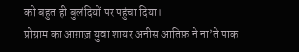को बहुत ही बुलंदियों पर पहुंचा दिया।
प्रोग्राम का आग़ाज़ युवा शायर अनीस आतिफ़ ने ना’ते पाक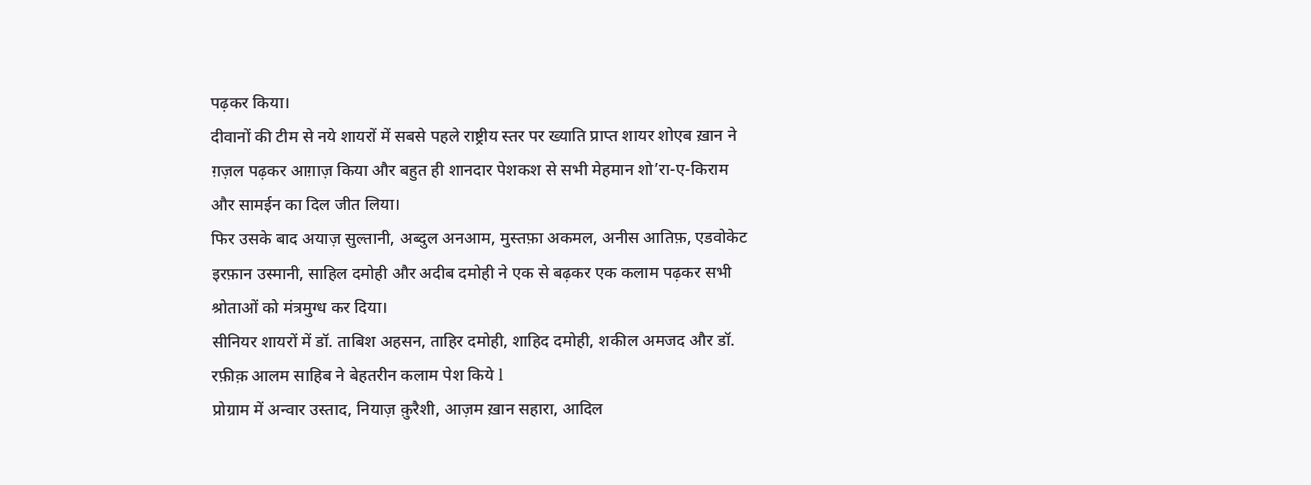पढ़कर किया।
दीवानों की टीम से नये शायरों में सबसे पहले राष्ट्रीय स्तर पर ख्याति प्राप्त शायर शोएब ख़ान ने ग़ज़ल पढ़कर आग़ाज़ किया और बहुत ही शानदार पेशकश से सभी मेहमान शो’रा-ए-किराम और सामईन का दिल जीत लिया।
फिर उसके बाद अयाज़ सुल्तानी, अब्दुल अनआम, मुस्तफ़ा अकमल, अनीस आतिफ़, एडवोकेट इरफ़ान उस्मानी, साहिल दमोही और अदीब दमोही ने एक से बढ़कर एक कलाम पढ़कर सभी श्रोताओं को मंत्रमुग्ध कर दिया।
सीनियर शायरों में डॉ. ताबिश अहसन, ताहिर दमोही, शाहिद दमोही, शकील अमजद और डॉ. रफ़ीक़ आलम साहिब ने बेहतरीन कलाम पेश किये l
प्रोग्राम में अन्वार उस्ताद, नियाज़ क़ुरैशी, आज़म ख़ान सहारा, आदिल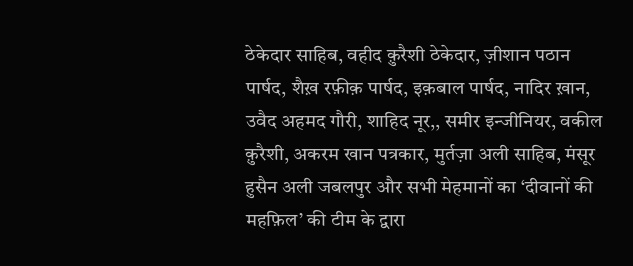ठेकेदार साहिब, वहीद क़ुरैशी ठेकेदार, ज़ीशान पठान पार्षद, शैख़ रफ़ीक़ पार्षद, इक़बाल पार्षद, नादिर ख़ान, उवैद अहमद गौरी, शाहिद नूर,, समीर इन्जीनियर, वकील क़ुरैशी, अकरम खान पत्रकार, मुर्तज़ा अली साहिब, मंसूर हुसैन अली जबलपुर और सभी मेहमानों का ‘दीवानों की महफ़िल’ की टीम के द्वारा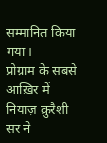सम्मानित किया गया।
प्रोग्राम के सबसे आख़िर में नियाज़ क़ुरैशी सर ने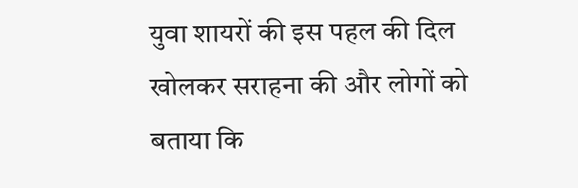युवा शायरों की इस पहल की दिल खोलकर सराहना की और लोगों को बताया कि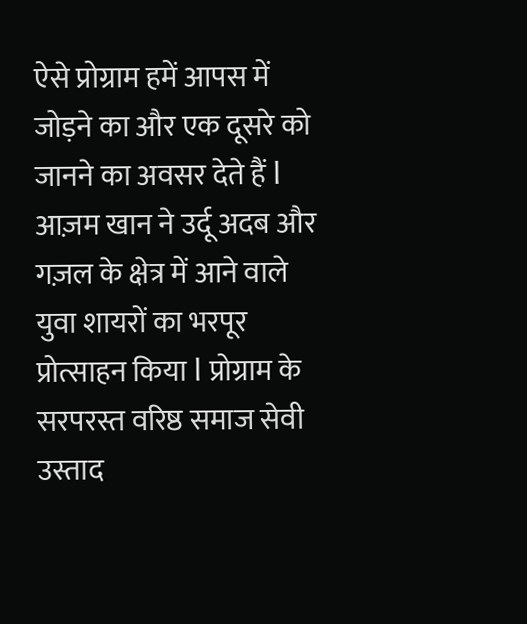ऐसे प्रोग्राम हमें आपस में जोड़ने का और एक दूसरे को जानने का अवसर देते हैं l आज़म खान ने उर्दू अदब और गज़ल के क्षेत्र में आने वाले युवा शायरों का भरपूर प्रोत्साहन किया l प्रोग्राम के सरपरस्त वरिष्ठ समाज सेवी उस्ताद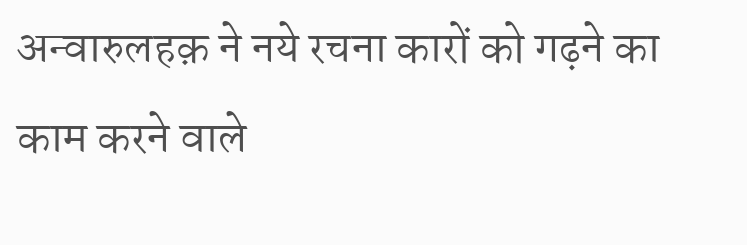अन्वारुलहक़ ने नये रचना कारों को गढ़ने का काम करने वाले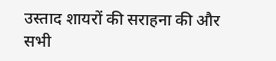उस्ताद शायरों की सराहना की और सभी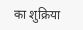का शुक्रिया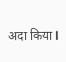अदा किया l